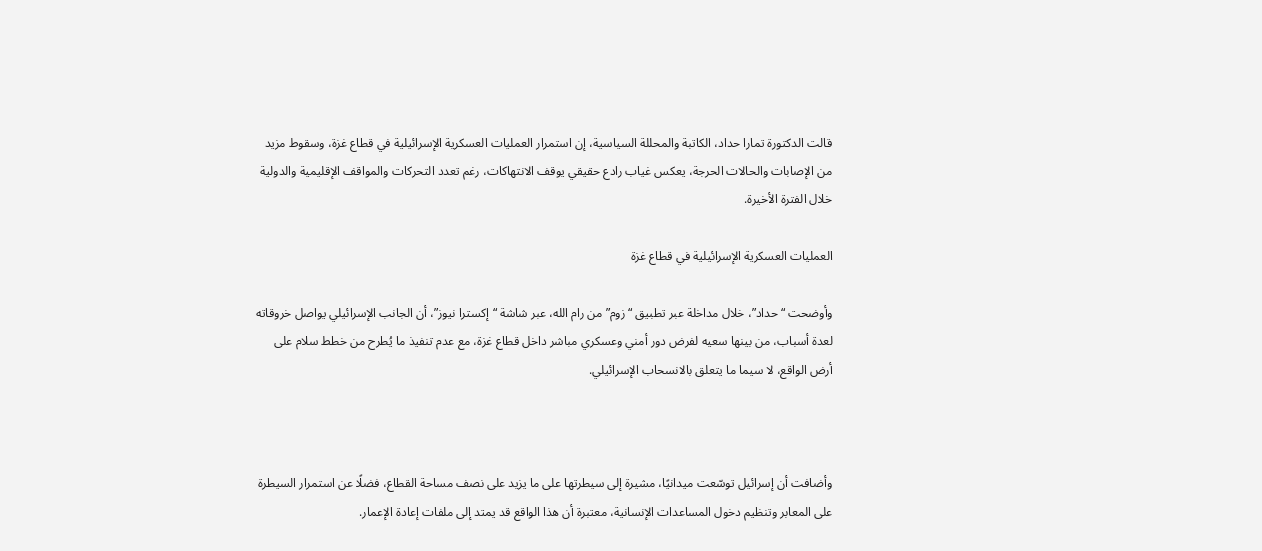قالت الدكتورة تمارا حداد، الكاتبة والمحللة السياسية، إن استمرار العمليات العسكرية الإسرائيلية في قطاع غزة، وسقوط مزيد من الإصابات والحالات الحرجة، يعكس غياب رادع حقيقي يوقف الانتهاكات، رغم تعدد التحركات والمواقف الإقليمية والدولية خلال الفترة الأخيرة.

العمليات العسكرية الإسرائيلية في قطاع غزة

وأوضحت “حداد”، خلال مداخلة عبر تطبيق “زوم” من رام الله، عبر شاشة “إكسترا نيوز”، أن الجانب الإسرائيلي يواصل خروقاته لعدة أسباب، من بينها سعيه لفرض دور أمني وعسكري مباشر داخل قطاع غزة، مع عدم تنفيذ ما يُطرح من خطط سلام على أرض الواقع، لا سيما ما يتعلق بالانسحاب الإسرائيلي.



وأضافت أن إسرائيل توسّعت ميدانيًا، مشيرة إلى سيطرتها على ما يزيد على نصف مساحة القطاع، فضلًا عن استمرار السيطرة على المعابر وتنظيم دخول المساعدات الإنسانية، معتبرة أن هذا الواقع قد يمتد إلى ملفات إعادة الإعمار.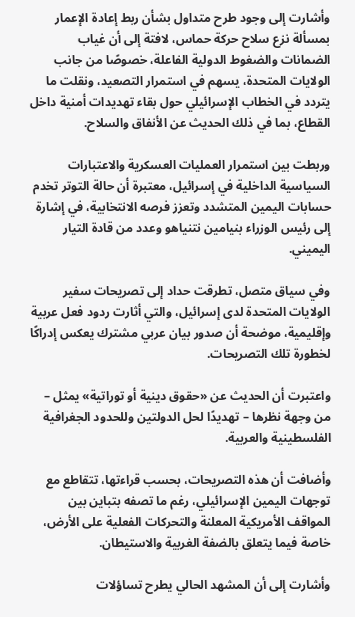وأشارت إلى وجود طرح متداول بشأن ربط إعادة الإعمار بمسألة نزع سلاح حركة حماس، لافتة إلى أن غياب الضمانات والضغوط الدولية الفاعلة، خصوصًا من جانب الولايات المتحدة، يسهم في استمرار التصعيد، ونقلت ما يتردد في الخطاب الإسرائيلي حول بقاء تهديدات أمنية داخل القطاع، بما في ذلك الحديث عن الأنفاق والسلاح.

وربطت بين استمرار العمليات العسكرية والاعتبارات السياسية الداخلية في إسرائيل، معتبرة أن حالة التوتر تخدم حسابات اليمين المتشدد وتعزز فرصه الانتخابية، في إشارة إلى رئيس الوزراء بنيامين نتنياهو وعدد من قادة التيار اليميني.

وفي سياق متصل، تطرقت حداد إلى تصريحات سفير الولايات المتحدة لدى إسرائيل، والتي أثارت ردود فعل عربية وإقليمية، موضحة أن صدور بيان عربي مشترك يعكس إدراكًا لخطورة تلك التصريحات.

واعتبرت أن الحديث عن «حقوق دينية أو توراتية» يمثل – من وجهة نظرها – تهديدًا لحل الدولتين وللحدود الجغرافية الفلسطينية والعربية.

وأضافت أن هذه التصريحات، بحسب قراءتها، تتقاطع مع توجهات اليمين الإسرائيلي، رغم ما تصفه بتباين بين المواقف الأمريكية المعلنة والتحركات الفعلية على الأرض، خاصة فيما يتعلق بالضفة الغربية والاستيطان.

وأشارت إلى أن المشهد الحالي يطرح تساؤلات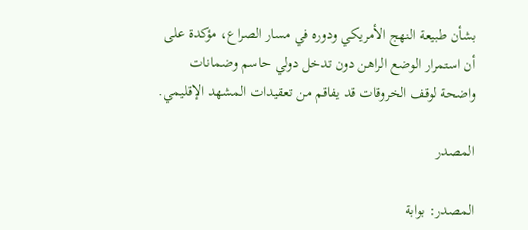بشأن طبيعة النهج الأمريكي ودوره في مسار الصراع، مؤكدة على أن استمرار الوضع الراهن دون تدخل دولي حاسم وضمانات واضحة لوقف الخروقات قد يفاقم من تعقيدات المشهد الإقليمي.

المصدر

المصدر: بوابة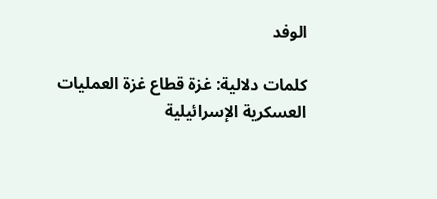الوفد

كلمات دلالية: غزة قطاع غزة العمليات العسكرية الإسرائيلية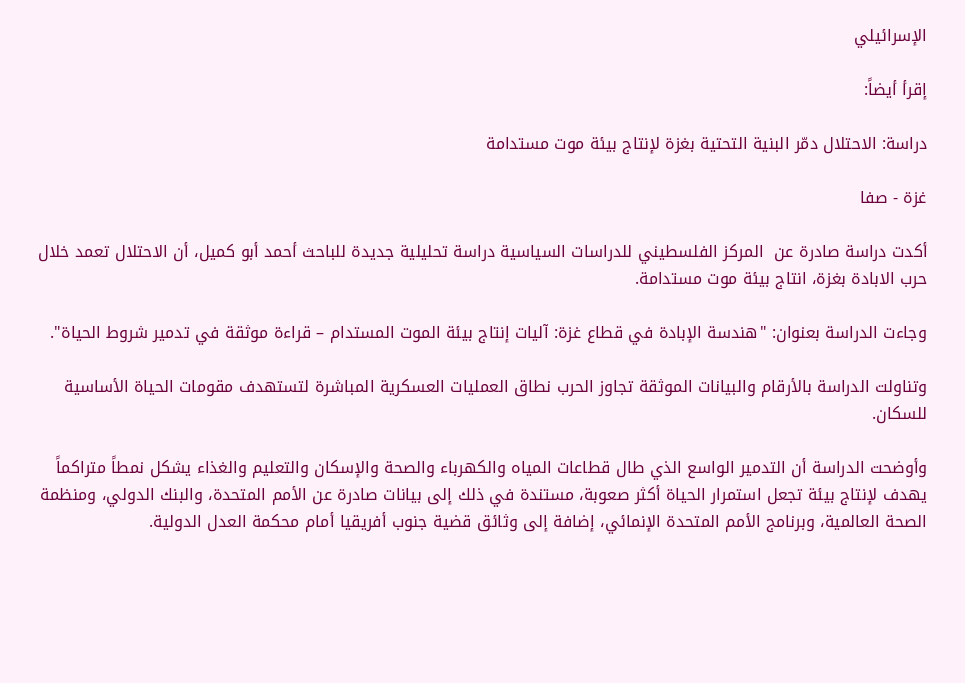الإسرائيلي

إقرأ أيضاً:

دراسة: الاحتلال دمّر البنية التحتية بغزة لإنتاج بيئة موت مستدامة

غزة - صفا

أكدت دراسة صادرة عن  المركز الفلسطيني للدراسات السياسية دراسة تحليلية جديدة للباحث أحمد أبو كميل، أن الاحتلال تعمد خلال حرب الابادة بغزة، انتاج بيئة موت مستدامة.

وجاءت الدراسة بعنوان: "هندسة الإبادة في قطاع غزة: آليات إنتاج بيئة الموت المستدام – قراءة موثقة في تدمير شروط الحياة".

وتناولت الدراسة بالأرقام والبيانات الموثقة تجاوز الحرب نطاق العمليات العسكرية المباشرة لتستهدف مقومات الحياة الأساسية للسكان.

وأوضحت الدراسة أن التدمير الواسع الذي طال قطاعات المياه والكهرباء والصحة والإسكان والتعليم والغذاء يشكل نمطاً متراكماً يهدف لإنتاج بيئة تجعل استمرار الحياة أكثر صعوبة، مستندة في ذلك إلى بيانات صادرة عن الأمم المتحدة، والبنك الدولي، ومنظمة الصحة العالمية، وبرنامج الأمم المتحدة الإنمائي، إضافة إلى وثائق قضية جنوب أفريقيا أمام محكمة العدل الدولية.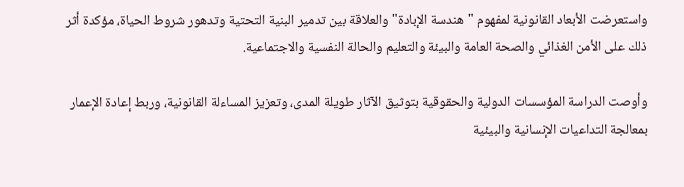واستعرضت الأبعاد القانونية لمفهوم "هندسة الإبادة" والعلاقة بين تدمير البنية التحتية وتدهور شروط الحياة، مؤكدة أثر ذلك على الأمن الغذائي والصحة العامة والبيئة والتعليم والحالة النفسية والاجتماعية.

وأوصت الدراسة المؤسسات الدولية والحقوقية بتوثيق الآثار طويلة المدى، وتعزيز المساءلة القانونية، وربط إعادة الإعمار بمعالجة التداعيات الإنسانية والبيئية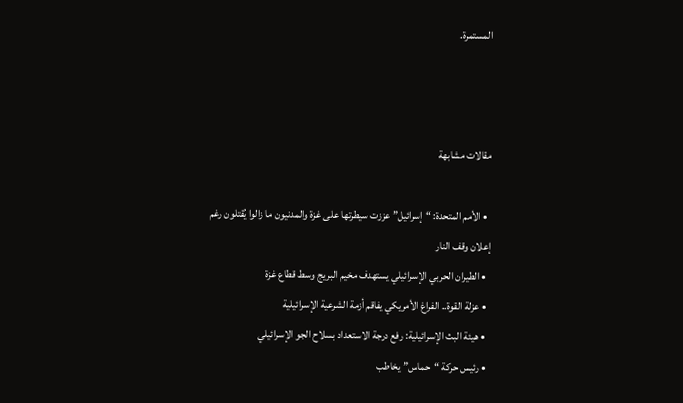المستمرة.



مقالات مشابهة

  • الأمم المتحدة: “إسرائيل” عززت سيطرتها على غزة والمدنيون ما زالوا يُقتلون رغم إعلان وقف النار
  • الطيران الحربي الإسرائيلي يستهدف مخيم البريج وسط قطاع غزة
  • عزلة القوة.. الفراغ الأمريكي يفاقم أزمة الشرعية الإسرائيلية
  • هيئة البث الإسرائيلية: رفع درجة الاستعداد بسلاح الجو الإسرائيلي
  • رئيس حركة “حماس” يخاطب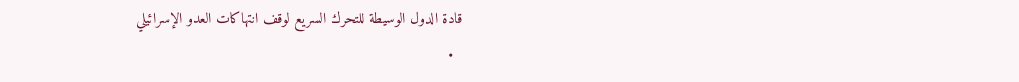قادة الدول الوسيطة للتحرك السريع لوقف انتهاكات العدو الإسرائيلي
  •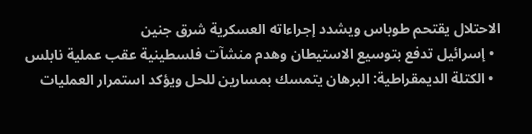الاحتلال يقتحم طوباس ويشدد إجراءاته العسكرية شرق جنين
  • إسرائيل تدفع بتوسيع الاستيطان وهدم منشآت فلسطينية عقب عملية نابلس
  • الكتلة الديمقراطية: البرهان يتمسك بمسارين للحل ويؤكد استمرار العمليات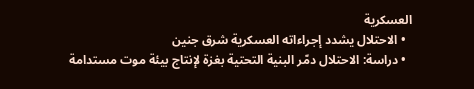العسكرية
  • الاحتلال يشدد إجراءاته العسكرية شرق جنين
  • دراسة: الاحتلال دمّر البنية التحتية بغزة لإنتاج بيئة موت مستدامة